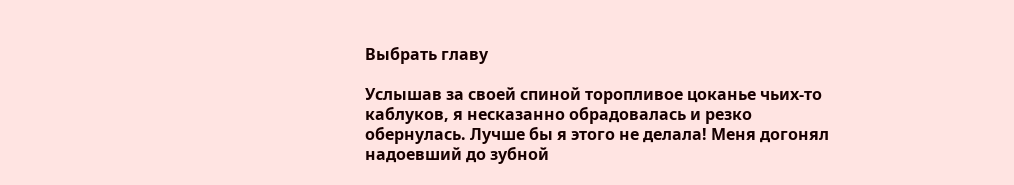Выбрать главу

Услышав за своей спиной торопливое цоканье чьих-то каблуков, я несказанно обрадовалась и резко обернулась. Лучше бы я этого не делала! Меня догонял надоевший до зубной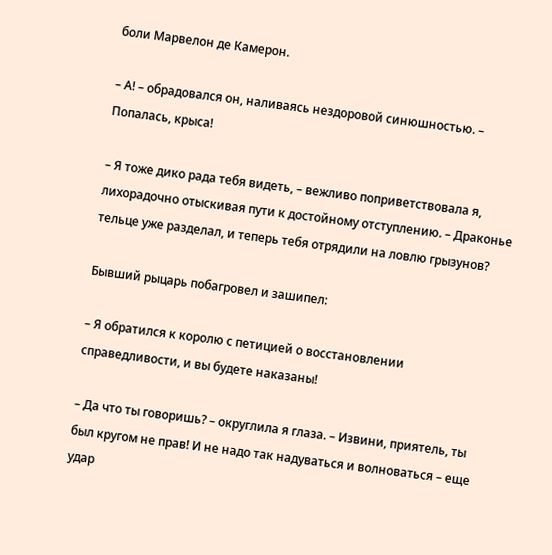боли Марвелон де Камерон.

– А! – обрадовался он, наливаясь нездоровой синюшностью. – Попалась, крыса!

– Я тоже дико рада тебя видеть, – вежливо поприветствовала я, лихорадочно отыскивая пути к достойному отступлению. – Драконье тельце уже разделал, и теперь тебя отрядили на ловлю грызунов?

Бывший рыцарь побагровел и зашипел:

– Я обратился к королю с петицией о восстановлении справедливости, и вы будете наказаны!

– Да что ты говоришь? – округлила я глаза. – Извини, приятель, ты был кругом не прав! И не надо так надуваться и волноваться – еще удар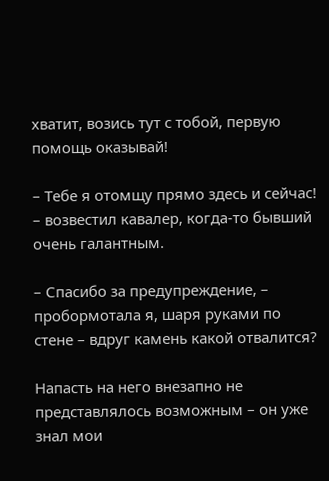хватит, возись тут с тобой, первую помощь оказывай!

– Тебе я отомщу прямо здесь и сейчас! – возвестил кавалер, когда-то бывший очень галантным.

– Спасибо за предупреждение, – пробормотала я, шаря руками по стене – вдруг камень какой отвалится?

Напасть на него внезапно не представлялось возможным – он уже знал мои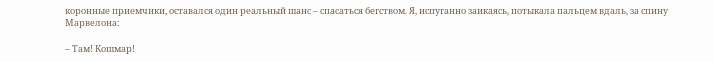коронные приемчики, оставался один реальный шанс – спасаться бегством. Я, испуганно заикаясь, потыкала пальцем вдаль, за спину Марвелона:

– Там! Кошмар!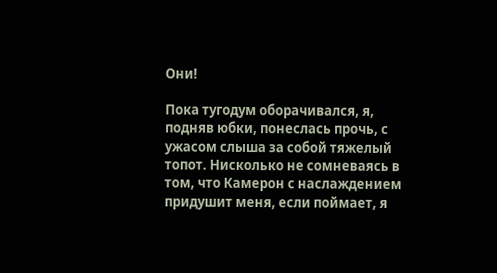Они!

Пока тугодум оборачивался, я, подняв юбки, понеслась прочь, с ужасом слыша за собой тяжелый топот. Нисколько не сомневаясь в том, что Камерон с наслаждением придушит меня, если поймает, я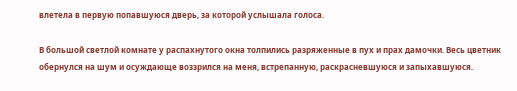влетела в первую попавшуюся дверь, за которой услышала голоса.

В большой светлой комнате у распахнутого окна толпились разряженные в пух и прах дамочки. Весь цветник обернулся на шум и осуждающе воззрился на меня, встрепанную, раскрасневшуюся и запыхавшуюся.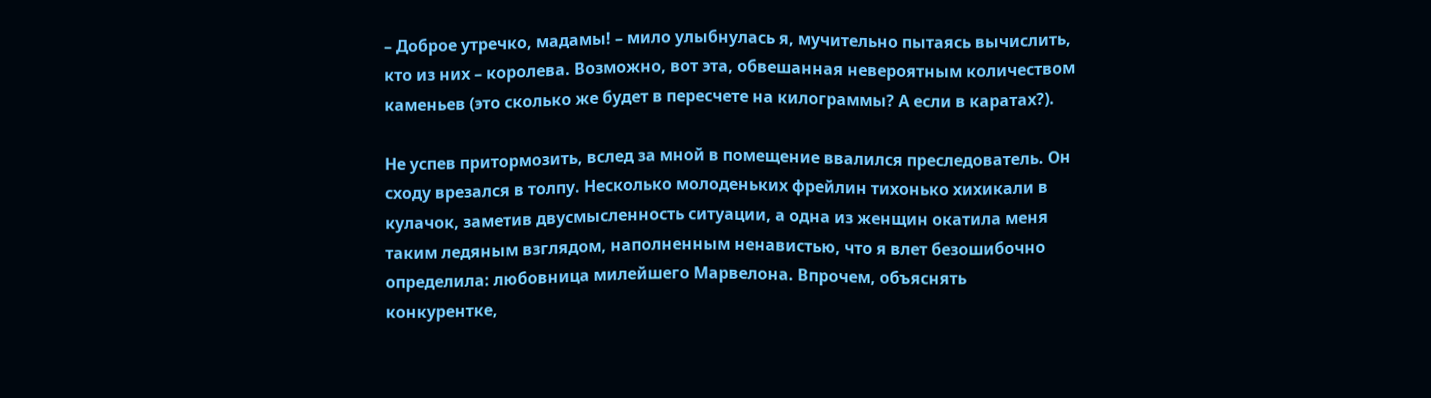– Доброе утречко, мадамы! – мило улыбнулась я, мучительно пытаясь вычислить, кто из них – королева. Возможно, вот эта, обвешанная невероятным количеством каменьев (это сколько же будет в пересчете на килограммы? А если в каратах?).

Не успев притормозить, вслед за мной в помещение ввалился преследователь. Он сходу врезался в толпу. Несколько молоденьких фрейлин тихонько хихикали в кулачок, заметив двусмысленность ситуации, а одна из женщин окатила меня таким ледяным взглядом, наполненным ненавистью, что я влет безошибочно определила: любовница милейшего Марвелона. Впрочем, объяснять конкурентке,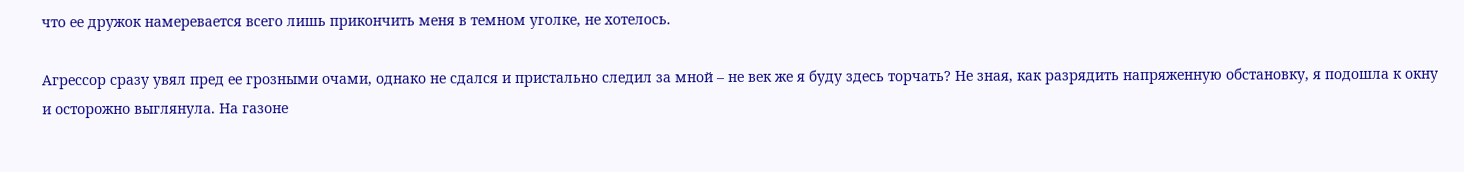что ее дружок намеревается всего лишь прикончить меня в темном уголке, не хотелось.

Агрессор сразу увял пред ее грозными очами, однако не сдался и пристально следил за мной – не век же я буду здесь торчать? Не зная, как разрядить напряженную обстановку, я подошла к окну и осторожно выглянула. На газоне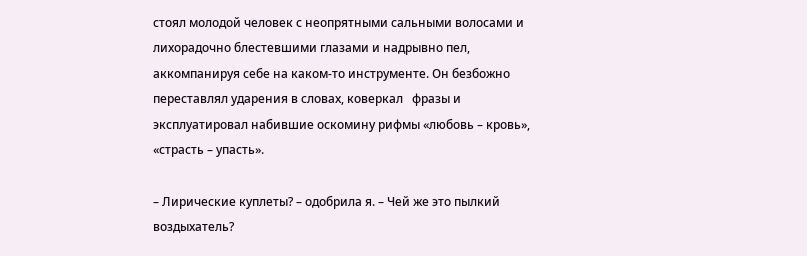стоял молодой человек с неопрятными сальными волосами и лихорадочно блестевшими глазами и надрывно пел, аккомпанируя себе на каком-то инструменте. Он безбожно переставлял ударения в словах, коверкал   фразы и эксплуатировал набившие оскомину рифмы «любовь – кровь», «страсть – упасть».

– Лирические куплеты? – одобрила я. – Чей же это пылкий воздыхатель?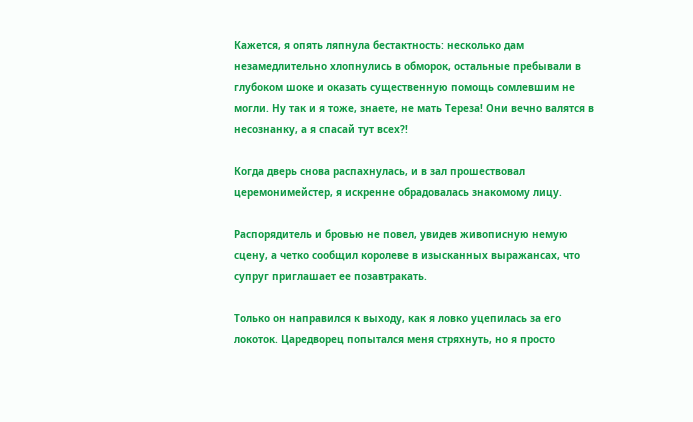Кажется, я опять ляпнула бестактность: несколько дам незамедлительно хлопнулись в обморок, остальные пребывали в глубоком шоке и оказать существенную помощь сомлевшим не могли. Ну так и я тоже, знаете, не мать Тереза! Они вечно валятся в несознанку, а я спасай тут всех?!

Когда дверь снова распахнулась, и в зал прошествовал церемонимейстер, я искренне обрадовалась знакомому лицу.

Распорядитель и бровью не повел, увидев живописную немую сцену, а четко сообщил королеве в изысканных выражансах, что супруг приглашает ее позавтракать.

Только он направился к выходу, как я ловко уцепилась за его локоток. Царедворец попытался меня стряхнуть, но я просто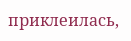приклеилась,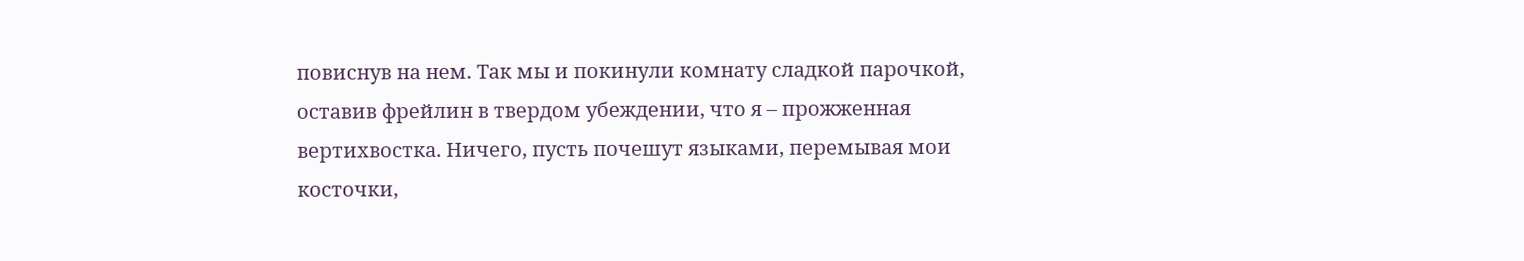повиснув на нем. Так мы и покинули комнату сладкой парочкой, оставив фрейлин в твердом убеждении, что я – прожженная вертихвостка. Ничего, пусть почешут языками, перемывая мои косточки,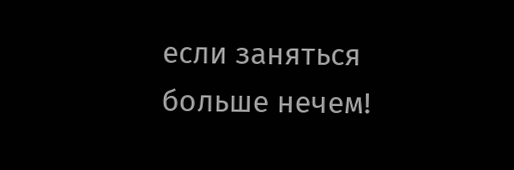если заняться больше нечем!